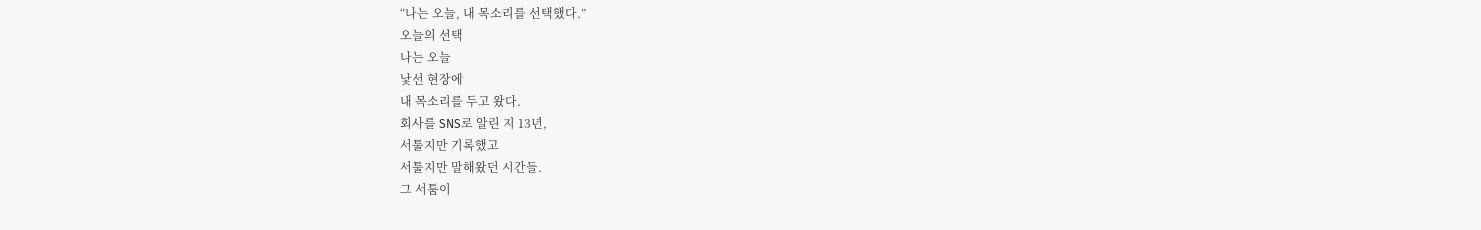“나는 오늘, 내 목소리를 선택했다.”
오늘의 선택
나는 오늘
낯선 현장에
내 목소리를 두고 왔다.
회사를 SNS로 알린 지 13년,
서툴지만 기록했고
서툴지만 말해왔던 시간들.
그 서툼이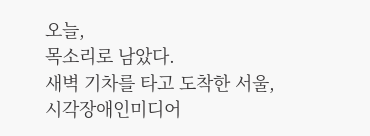오늘,
목소리로 남았다.
새벽 기차를 타고 도착한 서울,
시각장애인미디어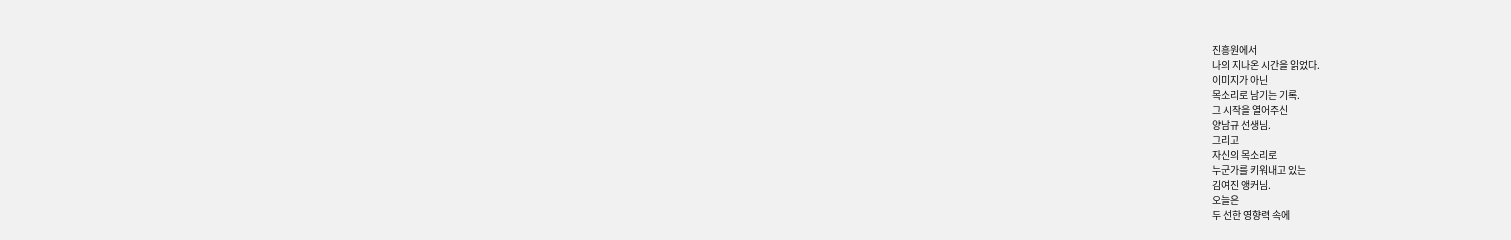진흥원에서
나의 지나온 시간을 읽었다.
이미지가 아닌
목소리로 남기는 기록.
그 시작을 열어주신
양남규 선생님.
그리고
자신의 목소리로
누군가를 키워내고 있는
김여진 앵커님.
오늘은
두 선한 영향력 속에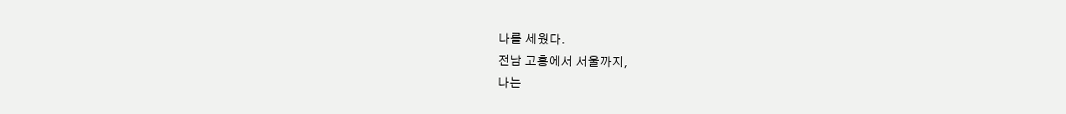나를 세웠다.
전남 고흥에서 서울까지,
나는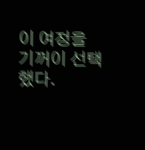이 여정을
기꺼이 선택했다.